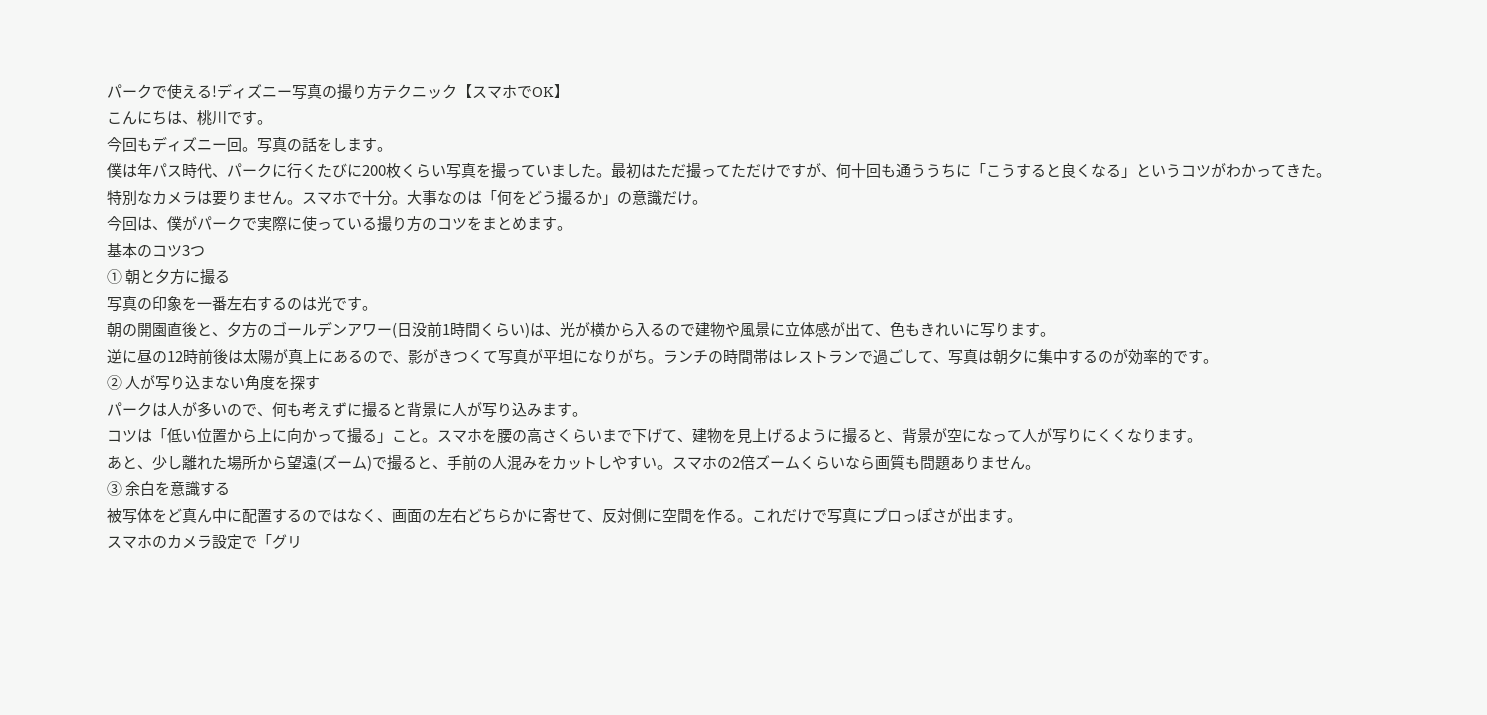パークで使える!ディズニー写真の撮り方テクニック【スマホでOK】
こんにちは、桃川です。
今回もディズニー回。写真の話をします。
僕は年パス時代、パークに行くたびに200枚くらい写真を撮っていました。最初はただ撮ってただけですが、何十回も通ううちに「こうすると良くなる」というコツがわかってきた。
特別なカメラは要りません。スマホで十分。大事なのは「何をどう撮るか」の意識だけ。
今回は、僕がパークで実際に使っている撮り方のコツをまとめます。
基本のコツ3つ
① 朝と夕方に撮る
写真の印象を一番左右するのは光です。
朝の開園直後と、夕方のゴールデンアワー(日没前1時間くらい)は、光が横から入るので建物や風景に立体感が出て、色もきれいに写ります。
逆に昼の12時前後は太陽が真上にあるので、影がきつくて写真が平坦になりがち。ランチの時間帯はレストランで過ごして、写真は朝夕に集中するのが効率的です。
② 人が写り込まない角度を探す
パークは人が多いので、何も考えずに撮ると背景に人が写り込みます。
コツは「低い位置から上に向かって撮る」こと。スマホを腰の高さくらいまで下げて、建物を見上げるように撮ると、背景が空になって人が写りにくくなります。
あと、少し離れた場所から望遠(ズーム)で撮ると、手前の人混みをカットしやすい。スマホの2倍ズームくらいなら画質も問題ありません。
③ 余白を意識する
被写体をど真ん中に配置するのではなく、画面の左右どちらかに寄せて、反対側に空間を作る。これだけで写真にプロっぽさが出ます。
スマホのカメラ設定で「グリ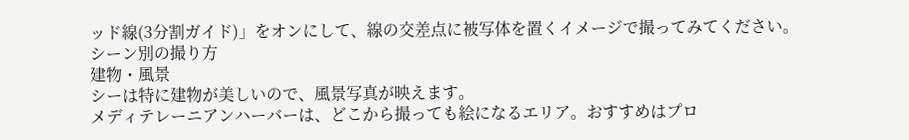ッド線(3分割ガイド)」をオンにして、線の交差点に被写体を置くイメージで撮ってみてください。
シーン別の撮り方
建物・風景
シーは特に建物が美しいので、風景写真が映えます。
メディテレーニアンハーバーは、どこから撮っても絵になるエリア。おすすめはプロ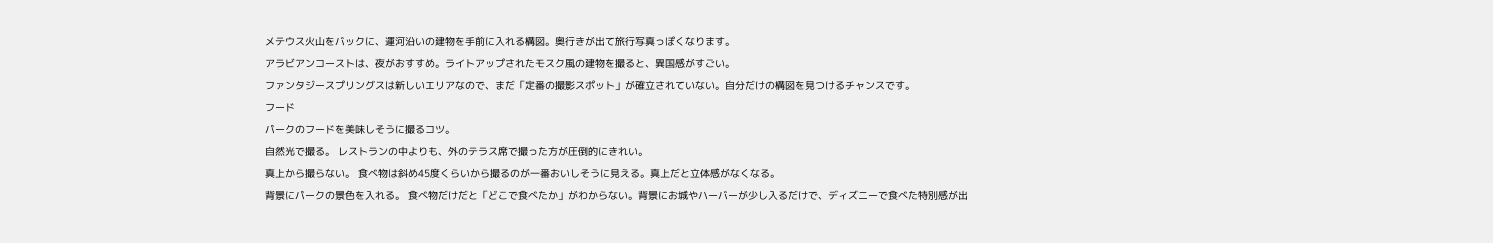メテウス火山をバックに、運河沿いの建物を手前に入れる構図。奥行きが出て旅行写真っぽくなります。
アラビアンコーストは、夜がおすすめ。ライトアップされたモスク風の建物を撮ると、異国感がすごい。
ファンタジースプリングスは新しいエリアなので、まだ「定番の撮影スポット」が確立されていない。自分だけの構図を見つけるチャンスです。
フード
パークのフードを美味しそうに撮るコツ。
自然光で撮る。 レストランの中よりも、外のテラス席で撮った方が圧倒的にきれい。
真上から撮らない。 食べ物は斜め45度くらいから撮るのが一番おいしそうに見える。真上だと立体感がなくなる。
背景にパークの景色を入れる。 食べ物だけだと「どこで食べたか」がわからない。背景にお城やハーバーが少し入るだけで、ディズニーで食べた特別感が出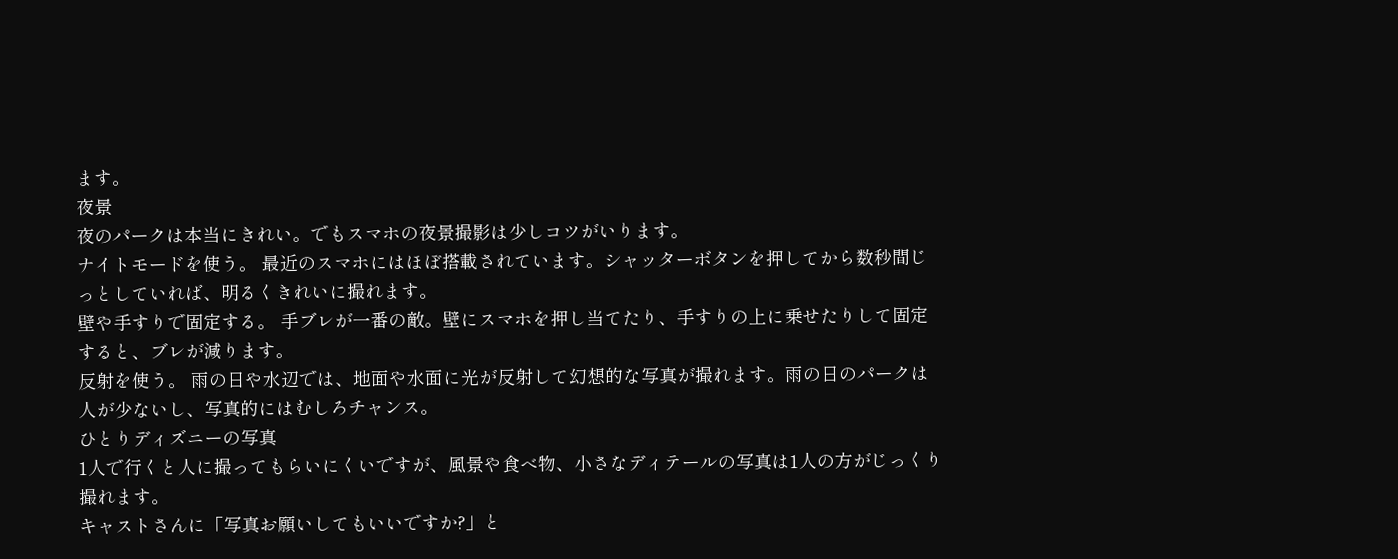ます。
夜景
夜のパークは本当にきれい。でもスマホの夜景撮影は少しコツがいります。
ナイトモードを使う。 最近のスマホにはほぼ搭載されています。シャッターボタンを押してから数秒間じっとしていれば、明るくきれいに撮れます。
壁や手すりで固定する。 手ブレが一番の敵。壁にスマホを押し当てたり、手すりの上に乗せたりして固定すると、ブレが減ります。
反射を使う。 雨の日や水辺では、地面や水面に光が反射して幻想的な写真が撮れます。雨の日のパークは人が少ないし、写真的にはむしろチャンス。
ひとりディズニーの写真
1人で行くと人に撮ってもらいにくいですが、風景や食べ物、小さなディテールの写真は1人の方がじっくり撮れます。
キャストさんに「写真お願いしてもいいですか?」と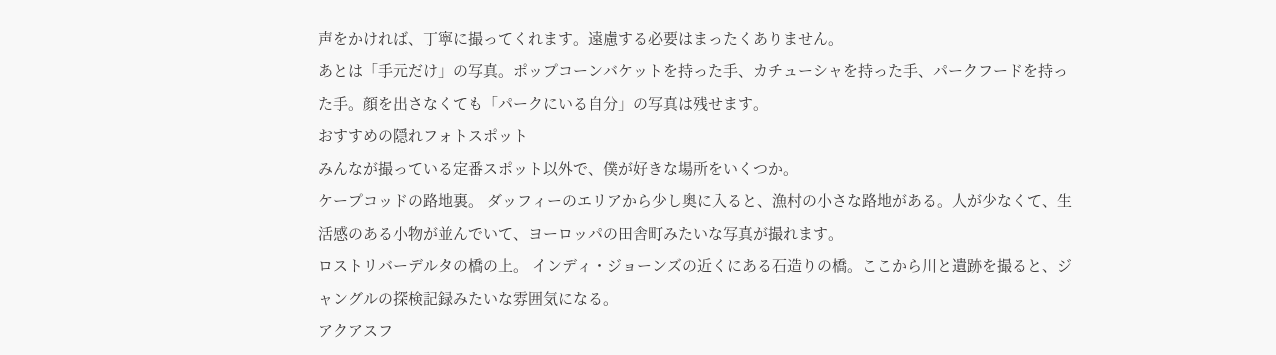声をかければ、丁寧に撮ってくれます。遠慮する必要はまったくありません。
あとは「手元だけ」の写真。ポップコーンバケットを持った手、カチューシャを持った手、パークフードを持った手。顔を出さなくても「パークにいる自分」の写真は残せます。
おすすめの隠れフォトスポット
みんなが撮っている定番スポット以外で、僕が好きな場所をいくつか。
ケープコッドの路地裏。 ダッフィーのエリアから少し奥に入ると、漁村の小さな路地がある。人が少なくて、生活感のある小物が並んでいて、ヨーロッパの田舎町みたいな写真が撮れます。
ロストリバーデルタの橋の上。 インディ・ジョーンズの近くにある石造りの橋。ここから川と遺跡を撮ると、ジャングルの探検記録みたいな雰囲気になる。
アクアスフ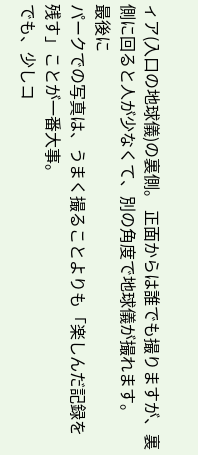ィア(入口の地球儀)の裏側。 正面からは誰でも撮りますが、裏側に回ると人が少なくて、別の角度で地球儀が撮れます。
最後に
パークでの写真は、うまく撮ることよりも「楽しんだ記録を残す」ことが一番大事。
でも、少しコ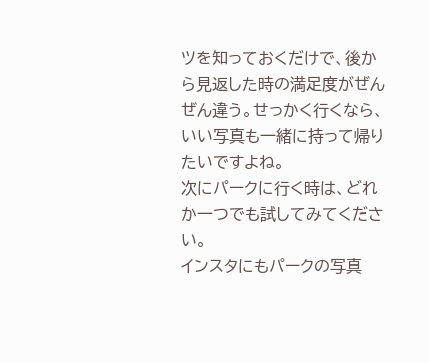ツを知っておくだけで、後から見返した時の満足度がぜんぜん違う。せっかく行くなら、いい写真も一緒に持って帰りたいですよね。
次にパークに行く時は、どれか一つでも試してみてください。
インスタにもパークの写真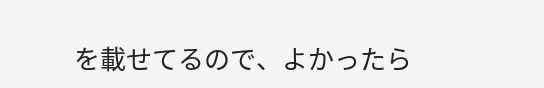を載せてるので、よかったら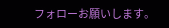フォローお願いします。